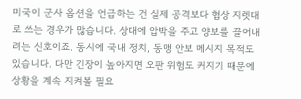미국이 군사 옵션을 언급하는 건 실제 공격보다 협상 지렛대로 쓰는 경우가 많습니다. 상대에 압박을 주고 양보를 끌어내려는 신호이죠. 동시에 국내 정치, 동맹 안보 메시지 목적도 있습니다. 다만 긴장이 높아지면 오판 위험도 커지기 때문에 상황을 계속 지켜볼 필요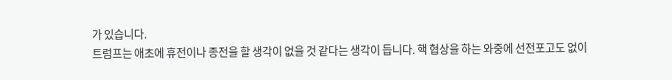가 있습니다.
트럼프는 애초에 휴전이나 종전을 할 생각이 없을 것 같다는 생각이 듭니다. 핵 협상을 하는 와중에 선전포고도 없이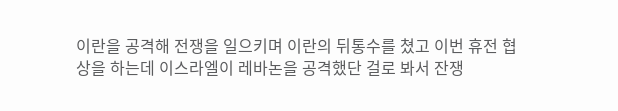이란을 공격해 전쟁을 일으키며 이란의 뒤통수를 쳤고 이번 휴전 협상을 하는데 이스라엘이 레바논을 공격했단 걸로 봐서 잔쟁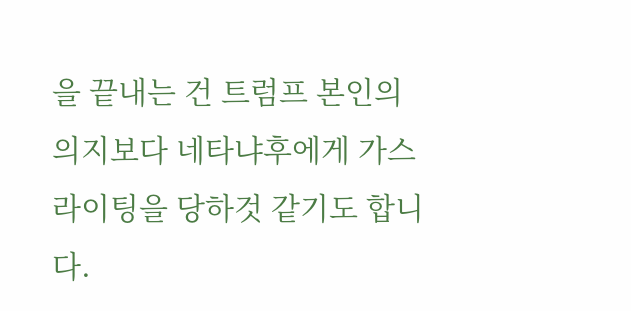을 끝내는 건 트럼프 본인의 의지보다 네타냐후에게 가스라이팅을 당하것 같기도 합니다.